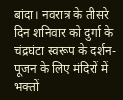बांदा। नवरात्र के तीसरे दिन शनिवार को दुर्गा के चंद्रघंटा स्वरूप के दर्शन-पूजन के लिए मंदिरों में भक्तों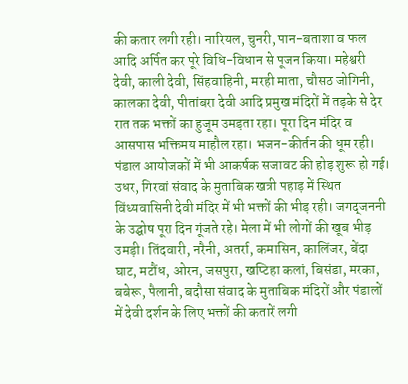की कतार लगी रही। नारियल, चुनरी, पान-बताशा व फल आदि अर्पित कर पूरे विधि-विधान से पूजन किया। महेश्वरी देवी, काली देवी, सिंहवाहिनी, मरही माता, चौसठ जोगिनी, कालका देवी, पीतांबरा देवी आदि प्रमुख मंदिरों में तड़के से देर रात तक भक्तों का हुजूम उमड़ता रहा। पूरा दिन मंदिर व आसपास भक्तिमय माहौल रहा। भजन-कीर्तन की धूम रही। पंडाल आयोजकों में भी आकर्षक सजावट की होड़ शुरू हो गई।
उधर, गिरवां संवाद के मुताबिक खत्री पहाड़ में स्थित विंध्यवासिनी देवी मंदिर में भी भक्तों की भीड़ रही। जगद्जननी के उद्घोष पूरा दिन गूंजते रहे। मेला में भी लोगों की खूब भीड़ उमड़ी। तिंदवारी, नरैनी, अतर्रा, कमासिन, कालिंजर, बेंदा घाट, मटौंध, ओरन, जसपुरा, खप्टिहा कलां, बिसंडा, मरका, बबेरू, पैलानी, बदौसा संवाद के मुताबिक मंदिरों और पंडालों में देवी दर्शन के लिए भक्तों की कतारें लगी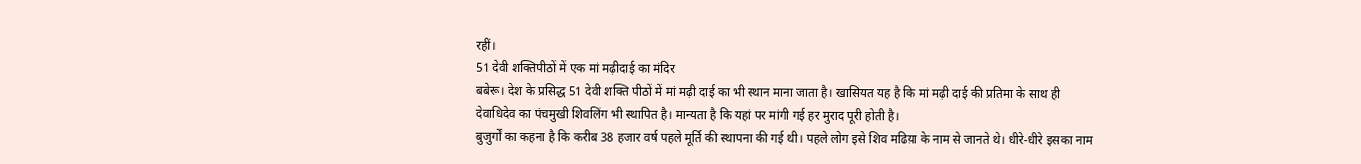रहीं।
51 देवी शक्तिपीठों में एक मां मढ़ीदाई का मंदिर
बबेरू। देश के प्रसिद्ध 51 देवी शक्ति पीठों में मां मढ़ी दाई का भी स्थान माना जाता है। खासियत यह है कि मां मढ़ी दाई की प्रतिमा के साथ ही देवाधिदेव का पंचमुखी शिवलिंग भी स्थापित है। मान्यता है कि यहां पर मांगी गई हर मुराद पूरी होती है।
बुजुर्गों का कहना है कि करीब 38 हजार वर्ष पहले मूर्ति की स्थापना की गई थी। पहले लोग इसे शिव मढिय़ा के नाम से जानते थे। धीरे-धीरे इसका नाम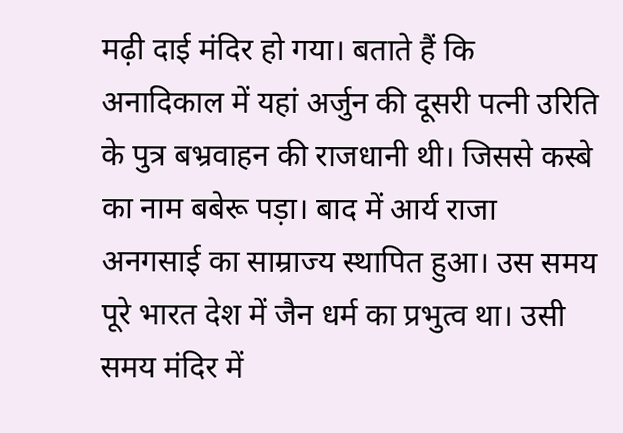मढ़ी दाई मंदिर हो गया। बताते हैं कि अनादिकाल में यहां अर्जुन की दूसरी पत्नी उरिति के पुत्र बभ्रवाहन की राजधानी थी। जिससे कस्बे का नाम बबेरू पड़ा। बाद में आर्य राजा अनगसाई का साम्राज्य स्थापित हुआ। उस समय पूरे भारत देश में जैन धर्म का प्रभुत्व था। उसी समय मंदिर में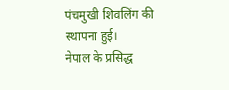पंचमुखी शिवलिंग की स्थापना हुई।
नेपाल के प्रसिद्ध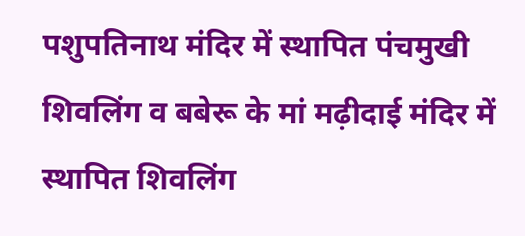पशुपतिनाथ मंदिर में स्थापित पंचमुखी शिवलिंग व बबेरू के मां मढ़ीदाई मंदिर में स्थापित शिवलिंग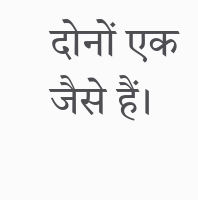दोनों एक जैसे हैं।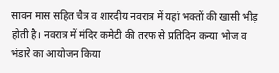सावन मास सहित चैत्र व शारदीय नवरात्र में यहां भक्तों की खासी भीड़ होती है। नवरात्र में मंदिर कमेटी की तरफ से प्रतिदिन कन्या भोज व भंडारे का आयोजन किया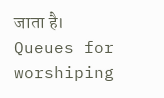जाता है।
Queues for worshiping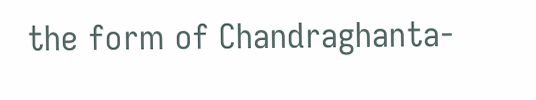the form of Chandraghanta-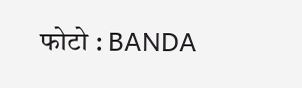फोटो : BANDA